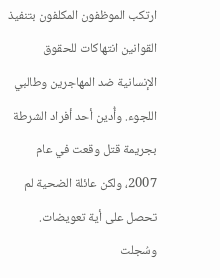ارتكب الموظفون المكلفون بتنفيذ القوانين انتهاكات للحقوق الإنسانية ضد المهاجرين وطالبي اللجوء. وأُدين أحد أفراد الشرطة بجريمة قتل وقعت في عام 2007، ولكن عائلة الضحية لم تحصل على أية تعويضات. وسُجلت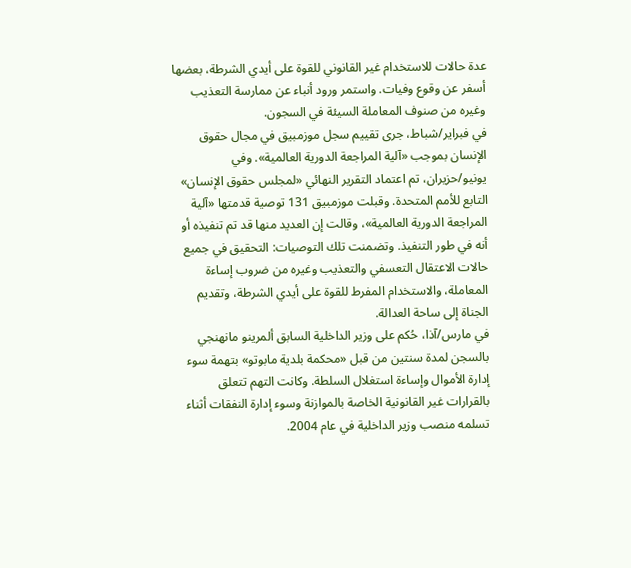عدة حالات للاستخدام غير القانوني للقوة على أيدي الشرطة، بعضها أسفر عن وقوع وفيات. واستمر ورود أنباء عن ممارسة التعذيب وغيره من صنوف المعاملة السيئة في السجون.
في فبراير/شباط، جرى تقييم سجل موزمبيق في مجال حقوق الإنسان بموجب «آلية المراجعة الدورية العالمية». وفي يونيو/حزيران، تم اعتماد التقرير النهائي «لمجلس حقوق الإنسان» التابع للأمم المتحدة. وقبلت موزمبيق 131 توصية قدمتها «آلية المراجعة الدورية العالمية»، وقالت إن العديد منها قد تم تنفيذه أو أنه في طور التنفيذ. وتضمنت تلك التوصيات: التحقيق في جميع حالات الاعتقال التعسفي والتعذيب وغيره من ضروب إساءة المعاملة، والاستخدام المفرط للقوة على أيدي الشرطة، وتقديم الجناة إلى ساحة العدالة.
في مارس/آذا، حُكم على وزير الداخلية السابق ألمرينو مانهنجي بالسجن لمدة سنتين من قبل «محكمة بلدية مابوتو» بتهمة سوء إدارة الأموال وإساءة استغلال السلطة. وكانت التهم تتعلق بالقرارات غير القانونية الخاصة بالموازنة وسوء إدارة النفقات أثناء تسلمه منصب وزير الداخلية في عام 2004.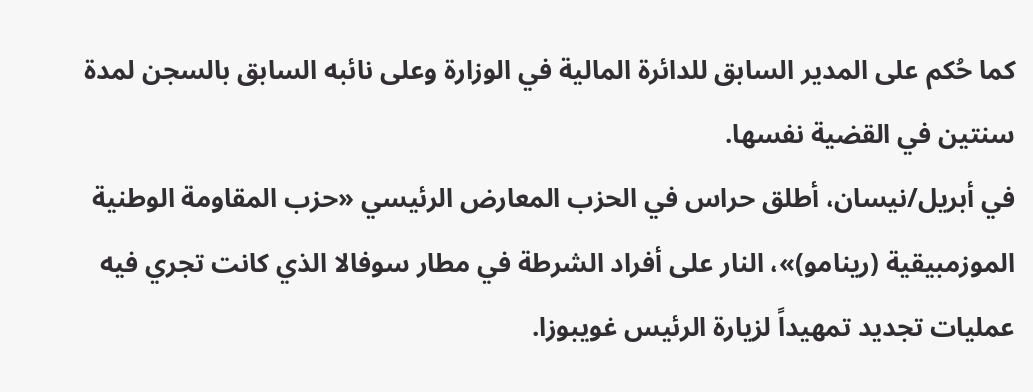كما حُكم على المدير السابق للدائرة المالية في الوزارة وعلى نائبه السابق بالسجن لمدة سنتين في القضية نفسها.
في أبريل/نيسان، أطلق حراس في الحزب المعارض الرئيسي «حزب المقاومة الوطنية الموزمبيقية (رينامو)»، النار على أفراد الشرطة في مطار سوفالا الذي كانت تجري فيه عمليات تجديد تمهيداً لزيارة الرئيس غويبوزا.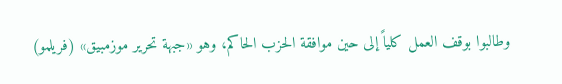وطالبوا بوقف العمل كلياً إلى حين موافقة الحزب الحاكم، وهو «جبهة تحرير موزمبيق» (فريلمو)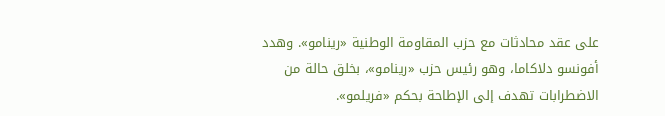على عقد محادثات مع حزب المقاومة الوطنية «رينامو». وهدد أفونسو دلاكاما، وهو رئيس حزب «رينامو»، بخلق حالة من الاضطرابات تهدف إلى الإطاحة بحكم «فريلمو».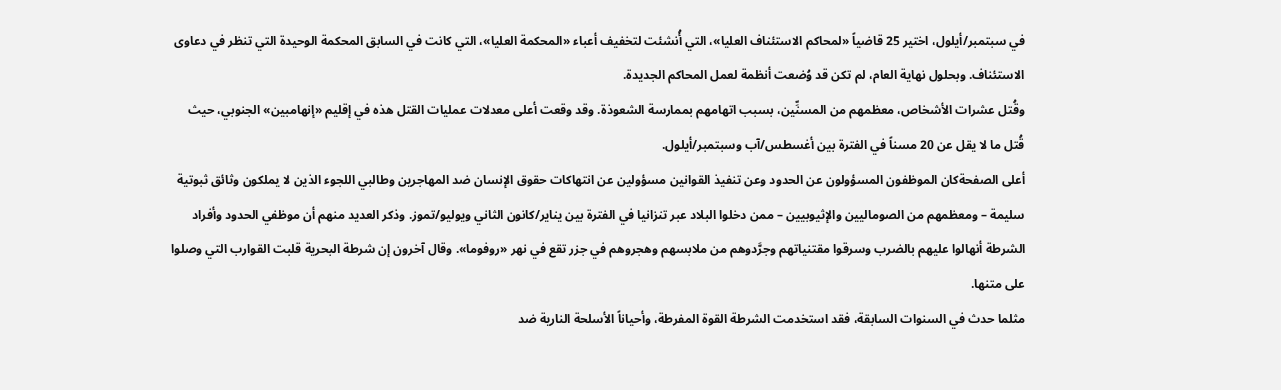في سبتمبر/أيلول، اختير 25 قاضياً «لمحاكم الاستئناف العليا»، التي أُنشئت لتخفيف أعباء «المحكمة العليا»، التي كانت في السابق المحكمة الوحيدة التي تنظر في دعاوى الاستئناف. وبحلول نهاية العام، لم تكن قد وُضعت أنظمة لعمل المحاكم الجديدة.
وقُتل عشرات الأشخاص، معظمهم من المسنِّين، بسبب اتهامهم بممارسة الشعوذة. وقد وقعت أعلى معدلات عمليات القتل هذه في إقليم «إنهامبين» الجنوبي، حيث قُتل ما لا يقل عن 20 مسناً في الفترة بين أغسطس/آب وسبتمبر/أيلول.
أعلى الصفحةكان الموظفون المسؤولون عن الحدود وعن تنفيذ القوانين مسؤولين عن انتهاكات حقوق الإنسان ضد المهاجرين وطالبي اللجوء الذين لا يملكون وثائق ثبوتية سليمة – ومعظمهم من الصوماليين والإثيوبيين – ممن دخلوا البلاد عبر تنزانيا في الفترة بين يناير/كانون الثاني ويوليو/تموز. وذكر العديد منهم أن موظفي الحدود وأفراد الشرطة أنهالوا عليهم بالضرب وسرقوا مقتنياتهم وجرَّدوهم من ملابسهم وهجروهم في جزر تقع في نهر «روفوما». وقال آخرون إن شرطة البحرية قلبت القوارب التي وصلوا على متنها.
مثلما حدث في السنوات السابقة، فقد استخدمت الشرطة القوة المفرطة، وأحياناً الأسلحة النارية ضد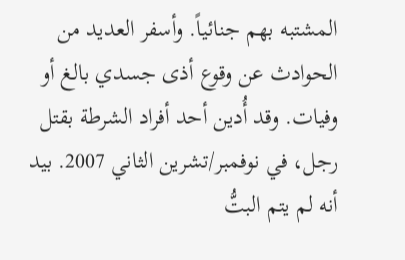المشتبه بهم جنائياً. وأسفر العديد من الحوادث عن وقوع أذى جسدي بالغ أو وفيات. وقد أُدين أحد أفراد الشرطة بقتل رجل، في نوفمبر/تشرين الثاني 2007. بيد أنه لم يتم البتُّ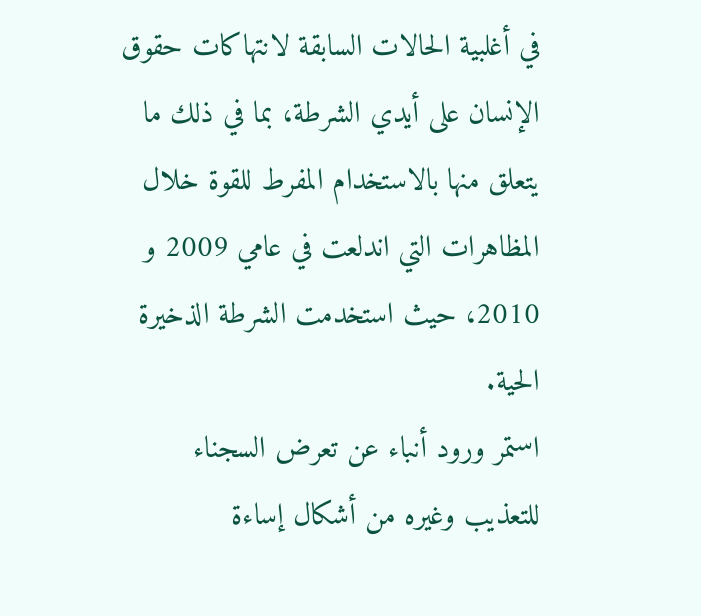في أغلبية الحالات السابقة لانتهاكات حقوق الإنسان على أيدي الشرطة، بما في ذلك ما يتعلق منها بالاستخدام المفرط للقوة خلال المظاهرات التي اندلعت في عامي 2009 و 2010، حيث استخدمت الشرطة الذخيرة الحية.
استمر ورود أنباء عن تعرض السجناء للتعذيب وغيره من أشكال إساءة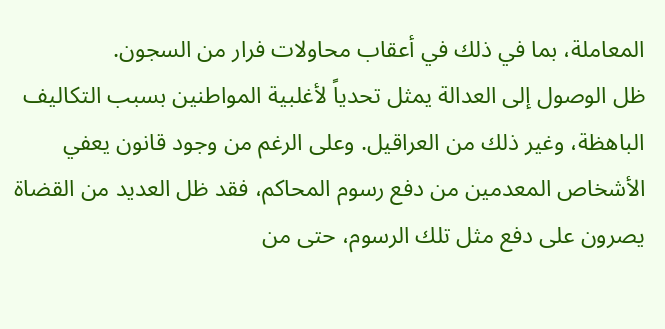المعاملة، بما في ذلك في أعقاب محاولات فرار من السجون.
ظل الوصول إلى العدالة يمثل تحدياً لأغلبية المواطنين بسبب التكاليف الباهظة، وغير ذلك من العراقيل. وعلى الرغم من وجود قانون يعفي الأشخاص المعدمين من دفع رسوم المحاكم، فقد ظل العديد من القضاة يصرون على دفع مثل تلك الرسوم، حتى من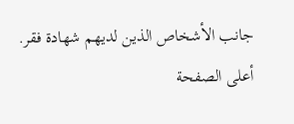جانب الأشخاص الذين لديهم شهادة فقر.
أعلى الصفحة